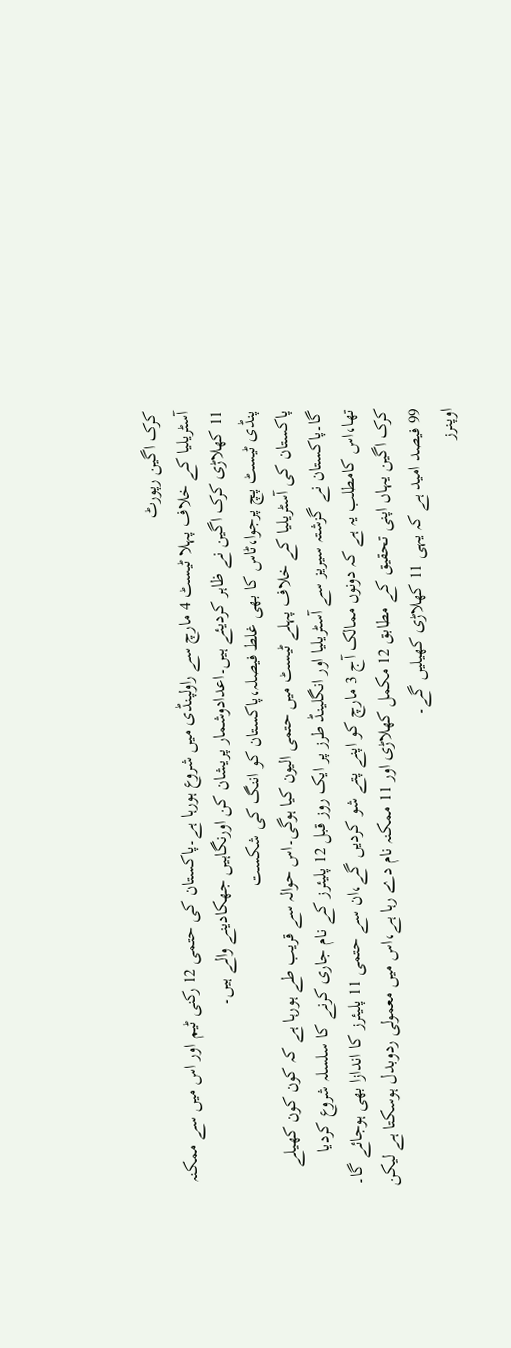کرک اگین رپورٹ
آسٹریلیا کے خلاف پہلا ٹیسٹ 4 مارچ سے راولپنڈی میں شروع ہورہا ہے۔پاکستان کی حتمی 12 رکنی ٹیم اور اس میں سے ممکنہ 11 کھلاڑی کرک اگین نے ظاہر کردیئے ہیں۔اعدادوشمار پریشان کن اورنگاہیں جھکادینے والے ہیں۔
پنڈی ٹیسٹ پچ پرجوا،ٹاس کا بھی غلط فیصلہ،پاکستان کو اننگ کی شکست
پاکستان کی آسٹریلیا کے خلاف پہلے ٹیسٹ میں حتمی الیون کیا ہوگی۔اس حوالہ سے قریب طے ہورہا ہے کہ کون کون کھیلے گا۔پاکستان نے گزشتہ سیریز سے آسٹریلیا اور انگلینڈ طرز پر ایک روز قبل 12 پلیئرز کے نام جاری کرنے کا سلسلہ شروع کردیا تھا،اس کامطلب یہ ہے کہ دونوں ممالک آج 3 مارچ کو اپنے پتے شو کردیں گے،ان سے حتمی 11 پلیئرز کا اندازا بھی ہوجائے گا۔
کرک اگین یہاں اپنی تحقیق کے مطابق 12 مکمل کھلاڑی اور 11 ممکنہ نام دے رہا ہے،اس میں معمولی ردوبدل ہوسکتا ہے لیکن 99 فیصد امید ہے کہ یہی 11 کھلاڑی کھیلیں گے۔
اوپنرز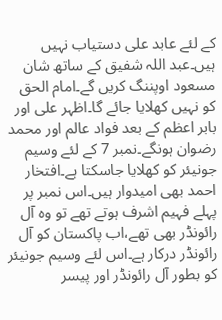کے لئے عابد علی دستیاب نہیں ہیں۔عبد اللہ شفیق کے ساتھ شان مسعود اوپننگ کریں گے۔امام الحق کو نہیں کھلایا جائے گا۔اظہر علی اور بابر اعظم کے بعد فواد عالم اور محمد رضوان ہونگے۔نمبر 7 کے لئے وسیم جونیئر کو کھلایا جاسکتا ہے۔افتخار احمد بھی امیدوار ہیں۔اس نمبر پر پہلے فہیم اشرف ہوتے تھے تو وہ آل رائونڈر بھی تھے،اب پاکستان کو آل رائونڈر درکار ہے۔اس لئے وسیم جونیئر کو بطور آل رائونڈر اور پیسر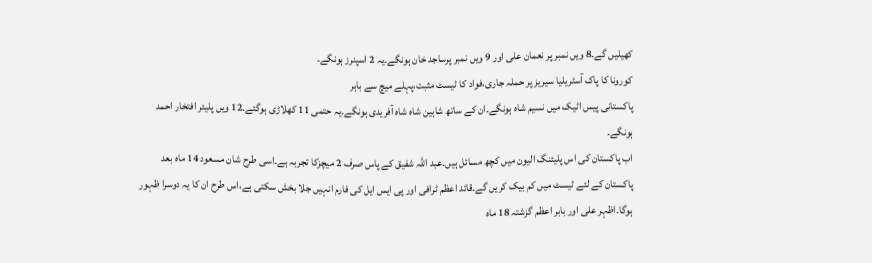کھیلیں گے۔8 ویں نمبر پر نعمان علی اور 9 ویں نمبر پرساجد خان ہونگے۔یہ 2 اسپنرز ہونگے۔
کورونا کا پاک آسٹریلیا سیریز پر حملہ جاری،فواد کا ٹیسٹ مثبت،پہلے میچ سے باہر
پاکستانی پیس اٹیک میں نسیم شاہ ہونگے۔ان کے ساتھ شاہین شاہ شاہ آفریدی ہونگے۔یہ حتمی 11 کھلاڑی ہوگئے۔12 ویں پلیئر افتخار احمد ہونگے۔
اب پاکستان کی اس پلیئنگ الیون میں کچھ مسائل ہیں۔عبد اللہ شفیق کے پاس صرف 2 میچزکا تجربہ ہے۔اسی طرح شان مسعود 14 ماہ بعد پاکستان کے لئے ٹیسٹ میں کم بیک کریں گے۔قائد اعظم ٹرافی اور پی ایس ایل کی فارم انہیں جلا بخش سکتی ہے،اس طرح ان کا یہ دوسرا ظہور ہوگا۔اظہر علی اور بابر اعظم گزشتہ 18 ماہ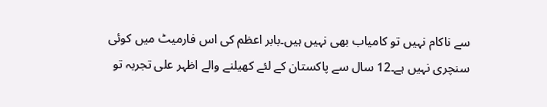سے ناکام نہیں تو کامیاب بھی نہیں ہیں۔بابر اعظم کی اس فارمیٹ میں کوئی سنچری نہیں ہے۔12 سال سے پاکستان کے لئے کھیلنے والے اظہر علی تجربہ تو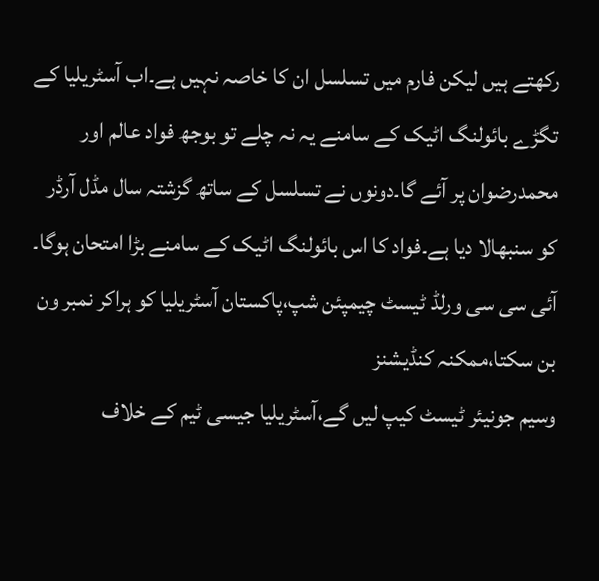رکھتے ہیں لیکن فارم میں تسلسل ان کا خاصہ نہیں ہے۔اب آسٹریلیا کے تگڑے بائولنگ اٹیک کے سامنے یہ نہ چلے تو بوجھ فواد عالم اور محمدرضوان پر آئے گا۔دونوں نے تسلسل کے ساتھ گزشتہ سال مڈل آرڈر کو سنبھالا دیا ہے۔فواد کا اس بائولنگ اٹیک کے سامنے بڑا امتحان ہوگا۔
آئی سی سی ورلڈ ٹیسٹ چیمپئن شپ،پاکستان آسٹریلیا کو ہراکر نمبر ون بن سکتا،ممکنہ کنڈیشنز
وسیم جونیئر ٹیسٹ کیپ لیں گے،آسٹریلیا جیسی ٹیم کے خلاف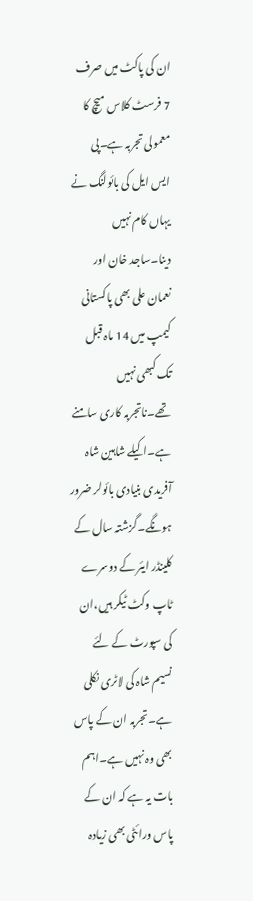ان کی پاکٹ میں صرف 7 فرسٹ کلاس میچ کا معمولی تجربہ ہے۔پی ایس ایل کی بائولنگ نے یہاں کام نہیں دینا۔ساجد خان اور نعمان علی بھی پاکستانی کیمپ میں 14 ماہ قبل تک کبھی نہیں تھے۔ناتجربہ کاری سامنے ہے۔اکیلے شاہین شاہ آفریدی بنیادی بائولر ضرور ہونگے۔گزشتہ سال کے کلینڈر ایئر کے دوسرے ٹاپ وکٹ ٹیکر ہیں،ان کی سپورٹ کے لئے نسیم شاہ کی لاٹری نکلی ہے۔تجربہ ان کے پاس بھی وہ نہیں ہے۔اہم بات یہ ہے کہ ان کے پاس ورائٹی بھی زیادہ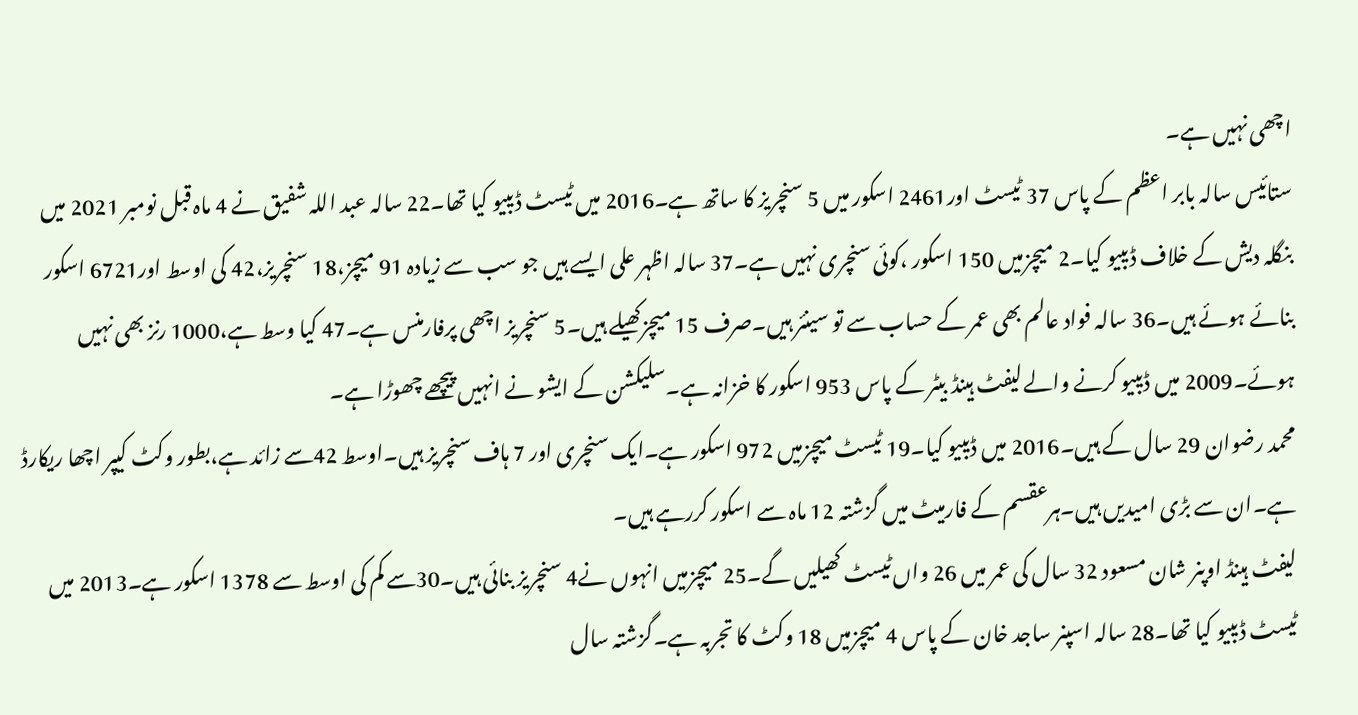اچھی نہیں ہے۔
ستائیس سالہ بابر اعظم کے پاس 37 ٹیسٹ اور2461 اسکور میں 5 سنچریز کا ساتھ ہے۔2016 میں ٹیسٹ ڈیبیو کیا تھا۔22 سالہ عبد اللہ شفیق نے 4 ماہ قبل نومبر 2021 میں بنگلہ دیش کے خلاف ڈیبیو کیا۔2 میچزمیں 150 اسکور ،کوئی سنچری نہیں ہے۔37 سالہ اظہر علی ایسے ہیں جو سب سے زیادہ 91 میچز،18 سنچریز،42 کی اوسط اور6721 اسکور بنائے ہوئے ہیں۔36 سالہ فواد عالم بھی عمر کے حساب سے تو سینئر ہیں۔صرف 15 میچزکھیلے ہیں۔5 سنچریز اچھی پرفارمنس ہے۔47 کیا وسط ہے،1000 رنز بھی نہیں ہوئے۔2009 میں ڈیبیو کرنے والے لیفٹ ہینڈ بیٹر کے پاس 953 اسکور کا خزانہ ہے۔سلیکشن کے ایشو نے انہیں پیچھے چھوڑا ہے۔
محمد رضوان 29 سال کے ہیں۔2016 میں ڈیبیو کیا۔19 ٹیسٹ میچزمیں 972 اسکور ہے۔ایک سنچری اور 7 ہاف سنچریز ہیں۔اوسط 42سے زائد ہے،بطور وکٹ کیپر اچھا ریکارڈ ہے۔ان سے بڑی امیدیں ہیں۔ہرعقسم کے فارمیٹ میں گزشتہ 12 ماہ سے اسکور کررہے ہیں۔
لیفٹ ہینڈ اوپنر شان مسعود 32 سال کی عمر میں 26 واں ٹیسٹ کھیلیں گے۔25 میچزمیں انہوں نے4 سنچریز بنائی ہیں۔30سے کم کی اوسط سے 1378 اسکور ہے۔2013 میں ٹیسٹ ڈیبیو کیا تھا۔28 سالہ اسپنر ساجد خان کے پاس 4 میچزمیں 18 وکٹ کا تجربہ ہے۔گزشتہ سال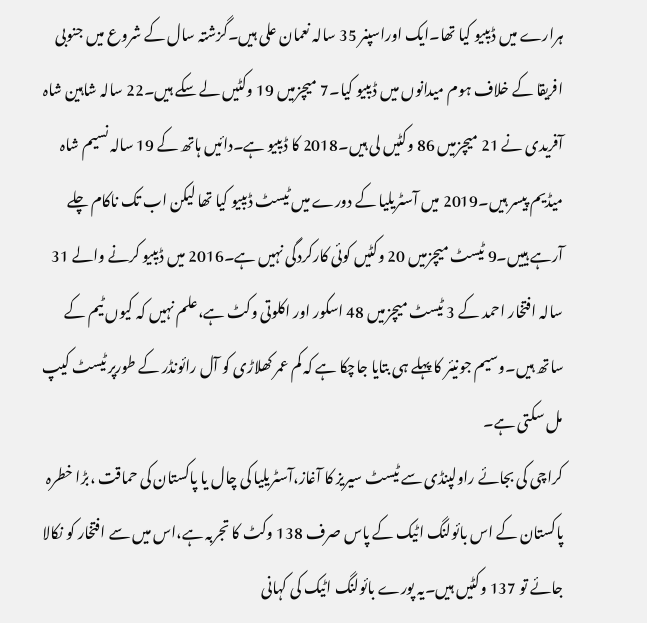ہرارے میں ڈیبیو کیا تھا۔ایک اوراسپنر 35 سالہ نعمان علی ہیں۔گزشتہ سال کے شروع میں جنوبی افریقا کے خلاف ہوم میدانوں میں ڈیبیو کیا۔7 میچزمیں 19 وکٹیں لے سکے ہیں۔22 سالہ شاہین شاہ آفریدی نے 21 میچزمیں 86 وکٹیں لی ہیں۔2018 کا ڈیبیو ہے۔دائیں ہاتھ کے 19 سالہ نسیم شاہ میڈیم پیسر ہیں۔2019 میں آسٹریلیا کے دورے میں ٹیسٹ ڈیبیو کیا تھا لیکن اب تک ناکام چلے آرہے ہییں۔9 ٹیسٹ میچزمیں 20 وکٹیں کوئی کارکردگی نہیں ہے۔2016 میں ڈیبیو کرنے والے 31 سالہ افتخار احمد کے 3 ٹیسٹ میچزمیں 48 اسکور اور اکلوتی وکٹ ہے،علم نہیں کہ کیوں ٹیم کے ساتھ ہیں۔وسیم جونیئر کا پہلے ہی بتایا جاچکا ہے کہ کم عمر کھلاڑی کو آل رائونڈر کے طورپر ٹیسٹ کیپ مل سکتی ہے۔
کراچی کی بجائے راولپنڈی سے ٹیسٹ سیریز کا آغاز،آسٹریلیا کی چال یا پاکستان کی حماقت ،بڑا خطرہ
پاکستان کے اس بائولنگ اٹیک کے پاس صرف 138 وکٹ کا تجربہ ہے،اس میں سے افتخار کو نکالا جائے تو 137 وکٹیں ہیں۔یہ پورے بائولنگ اٹیک کی کہانی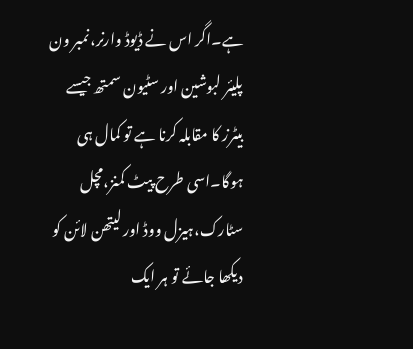ہے۔اگر اس نے ڈیوڈ وارنر،نمبر ون پلیئر لبوشین اور سٹیون سمتھ جیسے بیٹرز کا مقابلہ کرنا ہے تو کمال ہی ہوگا۔اسی طرح پیٹ کمنز،مچل سٹارک،ہیزل ووڈ اور لیتھن لائن کو دیکھا جائے تو ہر ایک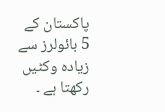پاکستان کے 5 بائولرز سے زیادہ وکٹیں رکھتا ہے ۔